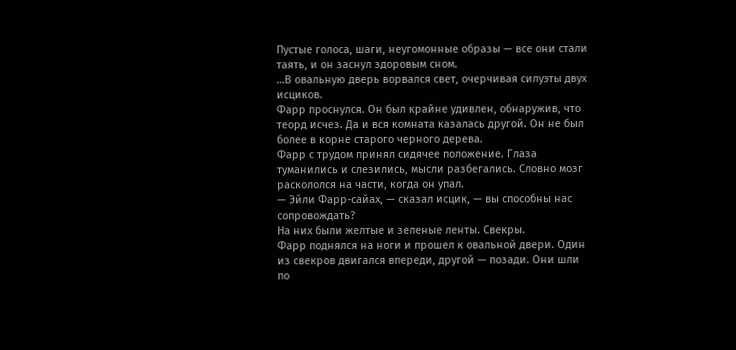Пустые голоса, шаги, неугомонные образы — все они стали таять, и он заснул здоровым сном.
…В овальную дверь ворвался свет, очерчивая силуэты двух исциков.
Фарр проснулся. Он был крайне удивлен, обнаружив, что теорд исчез. Да и вся комната казалась другой. Он не был более в корне старого черного дерева.
Фарр с трудом принял сидячее положение. Глаза туманились и слезились, мысли разбегались. Словно мозг раскололся на части, когда он упал.
— Эйли Фарр-сайах, — сказал исцик, — вы способны нас сопровождать?
На них были желтые и зеленые ленты. Свекры.
Фарр поднялся на ноги и прошел к овальной двери. Один из свекров двигался впереди, другой — позади. Они шли по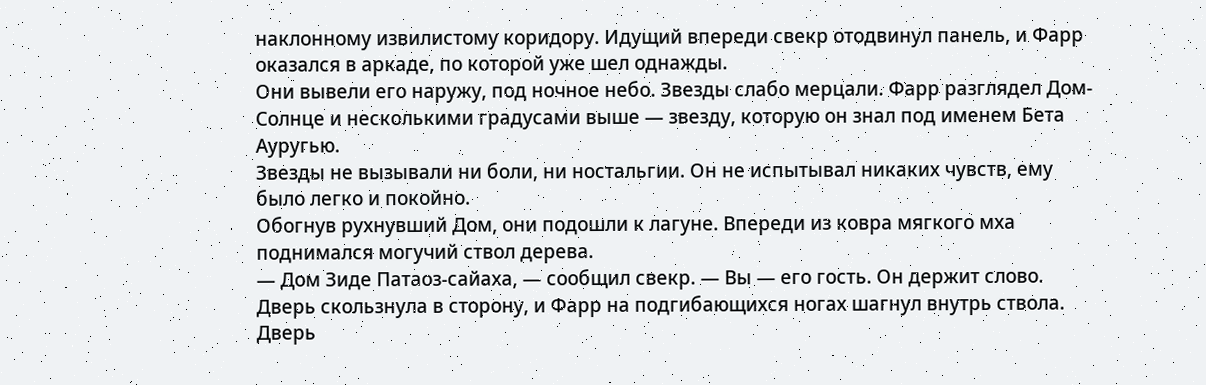наклонному извилистому коридору. Идущий впереди свекр отодвинул панель, и Фарр оказался в аркаде, по которой уже шел однажды.
Они вывели его наружу, под ночное небо. Звезды слабо мерцали. Фарр разглядел Дом-Солнце и несколькими градусами выше — звезду, которую он знал под именем Бета Ауругью.
Звезды не вызывали ни боли, ни ностальгии. Он не испытывал никаких чувств, ему было легко и покойно.
Обогнув рухнувший Дом, они подошли к лагуне. Впереди из ковра мягкого мха поднимался могучий ствол дерева.
— Дом Зиде Патаоз-сайаха, — сообщил свекр. — Вы — его гость. Он держит слово.
Дверь скользнула в сторону, и Фарр на подгибающихся ногах шагнул внутрь ствола. Дверь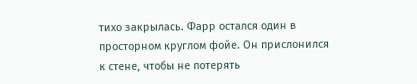тихо закрылась. Фарр остался один в просторном круглом фойе. Он прислонился к стене, чтобы не потерять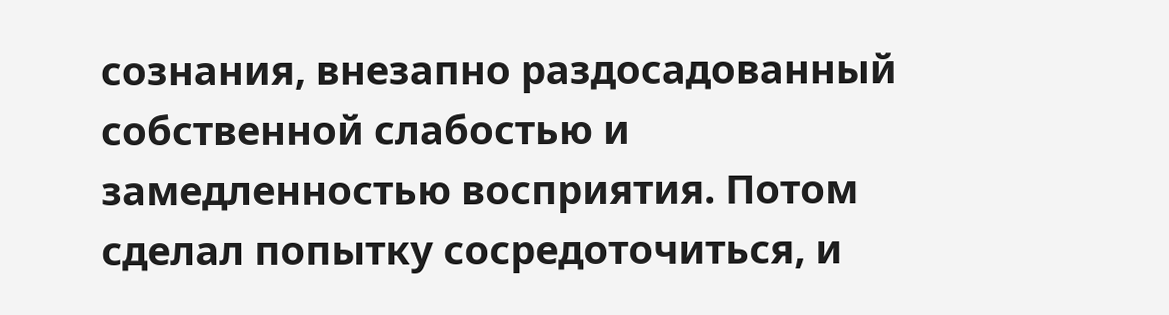сознания, внезапно раздосадованный собственной слабостью и замедленностью восприятия. Потом сделал попытку сосредоточиться, и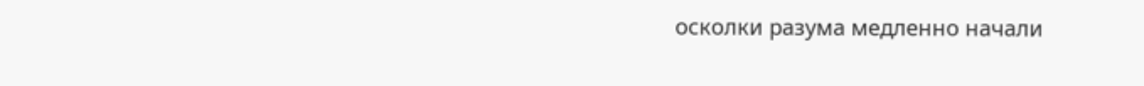осколки разума медленно начали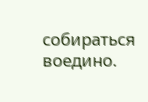собираться воедино.